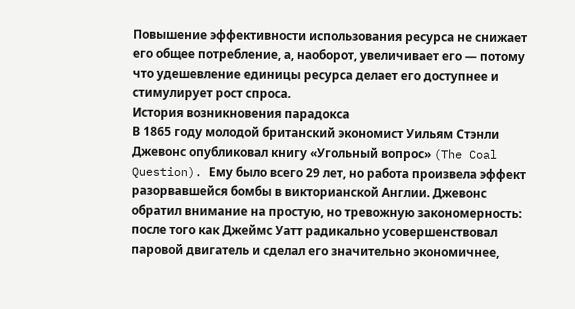Повышение эффективности использования ресурса не снижает его общее потребление, а, наоборот, увеличивает его — потому что удешевление единицы ресурса делает его доступнее и стимулирует рост спроса.
История возникновения парадокса
В 1865 году молодой британский экономист Уильям Стэнли Джевонс опубликовал книгу «Угольный вопрос» (The Coal Question). Ему было всего 29 лет, но работа произвела эффект разорвавшейся бомбы в викторианской Англии. Джевонс обратил внимание на простую, но тревожную закономерность: после того как Джеймс Уатт радикально усовершенствовал паровой двигатель и сделал его значительно экономичнее,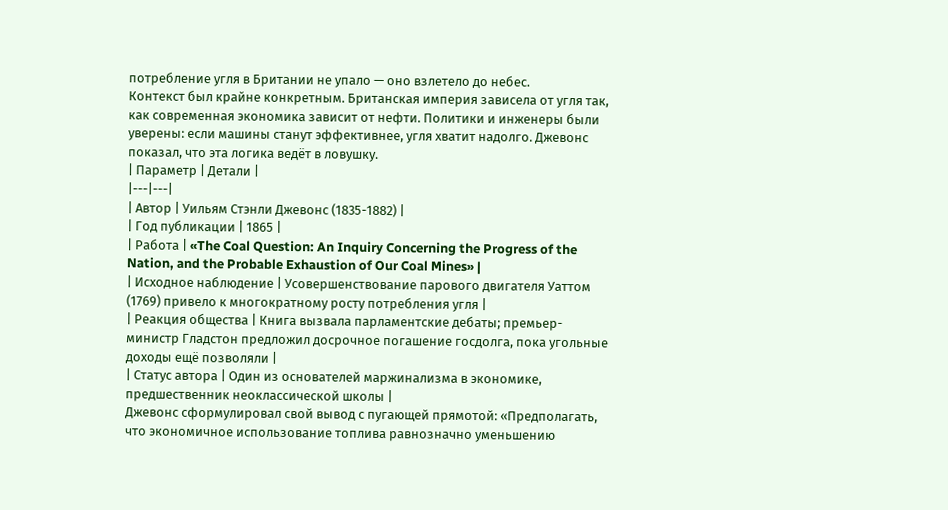потребление угля в Британии не упало — оно взлетело до небес.
Контекст был крайне конкретным. Британская империя зависела от угля так, как современная экономика зависит от нефти. Политики и инженеры были уверены: если машины станут эффективнее, угля хватит надолго. Джевонс показал, что эта логика ведёт в ловушку.
| Параметр | Детали |
|---|---|
| Автор | Уильям Стэнли Джевонс (1835-1882) |
| Год публикации | 1865 |
| Работа | «The Coal Question: An Inquiry Concerning the Progress of the Nation, and the Probable Exhaustion of Our Coal Mines» |
| Исходное наблюдение | Усовершенствование парового двигателя Уаттом (1769) привело к многократному росту потребления угля |
| Реакция общества | Книга вызвала парламентские дебаты; премьер-министр Гладстон предложил досрочное погашение госдолга, пока угольные доходы ещё позволяли |
| Статус автора | Один из основателей маржинализма в экономике, предшественник неоклассической школы |
Джевонс сформулировал свой вывод с пугающей прямотой: «Предполагать, что экономичное использование топлива равнозначно уменьшению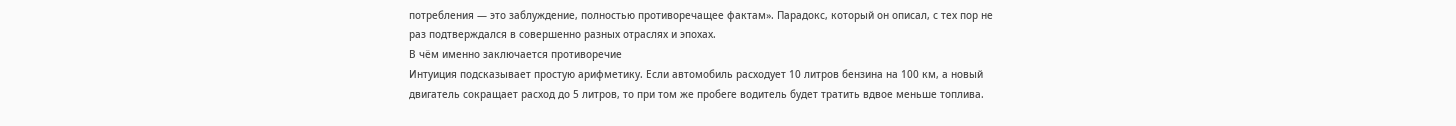потребления — это заблуждение, полностью противоречащее фактам». Парадокс, который он описал, с тех пор не раз подтверждался в совершенно разных отраслях и эпохах.
В чём именно заключается противоречие
Интуиция подсказывает простую арифметику. Если автомобиль расходует 10 литров бензина на 100 км, а новый двигатель сокращает расход до 5 литров, то при том же пробеге водитель будет тратить вдвое меньше топлива.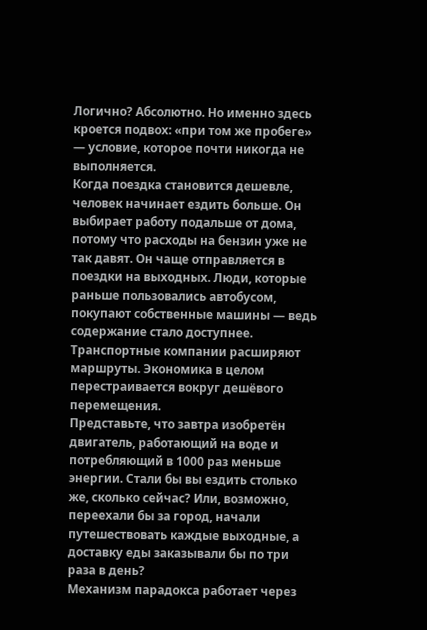Логично? Абсолютно. Но именно здесь кроется подвох: «при том же пробеге» — условие, которое почти никогда не выполняется.
Когда поездка становится дешевле, человек начинает ездить больше. Он выбирает работу подальше от дома, потому что расходы на бензин уже не так давят. Он чаще отправляется в поездки на выходных. Люди, которые раньше пользовались автобусом, покупают собственные машины — ведь содержание стало доступнее. Транспортные компании расширяют маршруты. Экономика в целом перестраивается вокруг дешёвого перемещения.
Представьте, что завтра изобретён двигатель, работающий на воде и потребляющий в 1000 раз меньше энергии. Стали бы вы ездить столько же, сколько сейчас? Или, возможно, переехали бы за город, начали путешествовать каждые выходные, а доставку еды заказывали бы по три раза в день?
Механизм парадокса работает через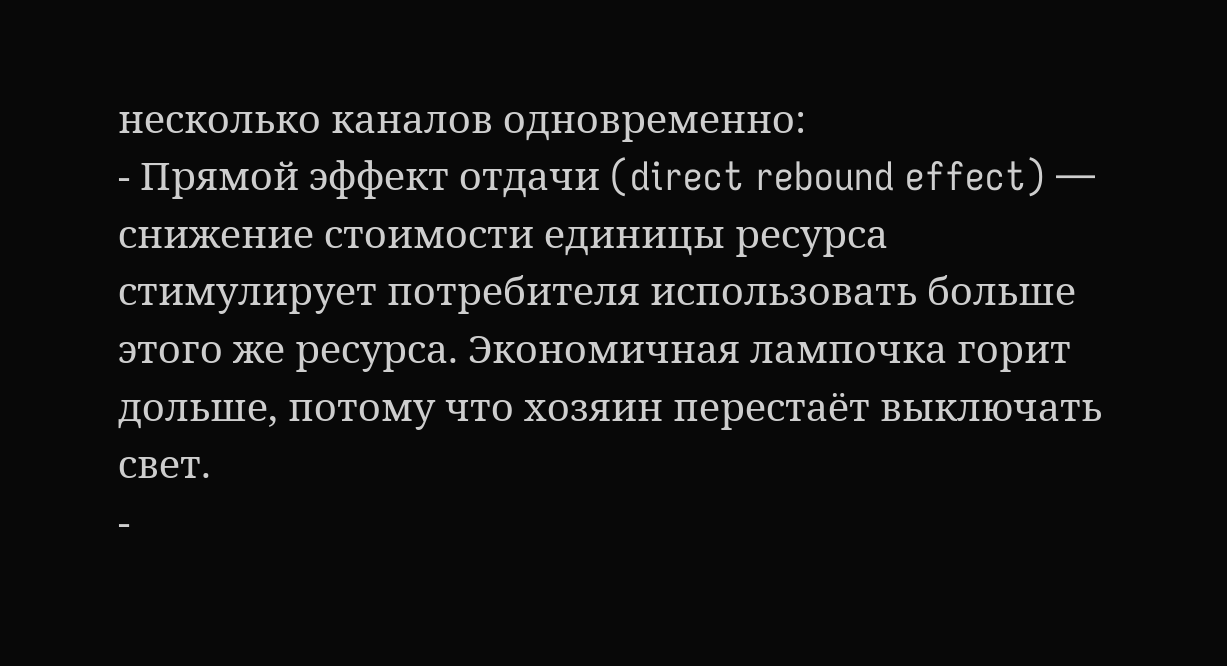несколько каналов одновременно:
- Прямой эффект отдачи (direct rebound effect) — снижение стоимости единицы ресурса стимулирует потребителя использовать больше этого же ресурса. Экономичная лампочка горит дольше, потому что хозяин перестаёт выключать свет.
-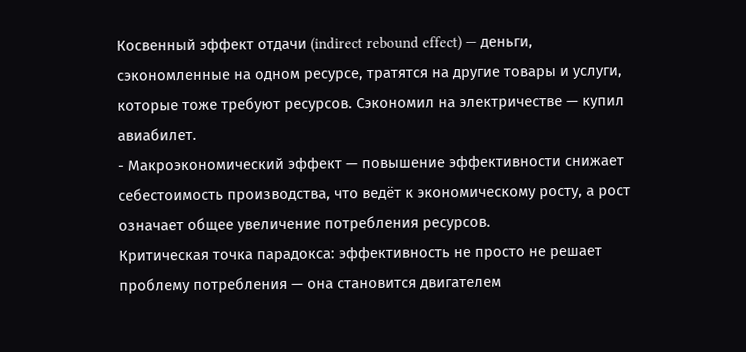Косвенный эффект отдачи (indirect rebound effect) — деньги, сэкономленные на одном ресурсе, тратятся на другие товары и услуги, которые тоже требуют ресурсов. Сэкономил на электричестве — купил авиабилет.
- Макроэкономический эффект — повышение эффективности снижает себестоимость производства, что ведёт к экономическому росту, а рост означает общее увеличение потребления ресурсов.
Критическая точка парадокса: эффективность не просто не решает проблему потребления — она становится двигателем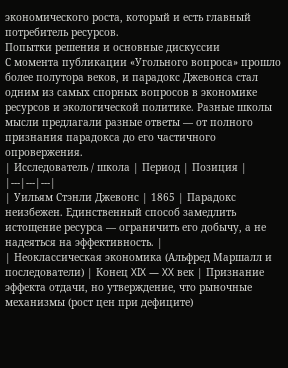экономического роста, который и есть главный потребитель ресурсов.
Попытки решения и основные дискуссии
С момента публикации «Угольного вопроса» прошло более полутора веков, и парадокс Джевонса стал одним из самых спорных вопросов в экономике ресурсов и экологической политике. Разные школы мысли предлагали разные ответы — от полного признания парадокса до его частичного опровержения.
| Исследователь / школа | Период | Позиция |
|---|---|---|
| Уильям Стэнли Джевонс | 1865 | Парадокс неизбежен. Единственный способ замедлить истощение ресурса — ограничить его добычу, а не надеяться на эффективность. |
| Неоклассическая экономика (Альфред Маршалл и последователи) | Конец XIX — XX век | Признание эффекта отдачи, но утверждение, что рыночные механизмы (рост цен при дефиците)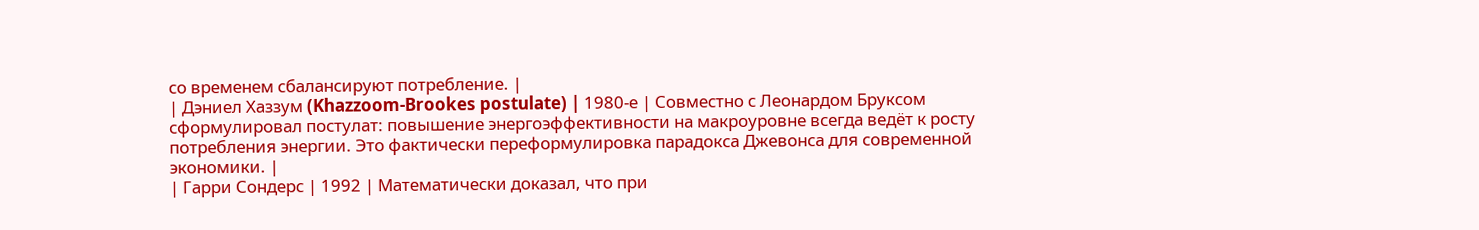со временем сбалансируют потребление. |
| Дэниел Хаззум (Khazzoom-Brookes postulate) | 1980-е | Совместно с Леонардом Бруксом сформулировал постулат: повышение энергоэффективности на макроуровне всегда ведёт к росту потребления энергии. Это фактически переформулировка парадокса Джевонса для современной экономики. |
| Гарри Сондерс | 1992 | Математически доказал, что при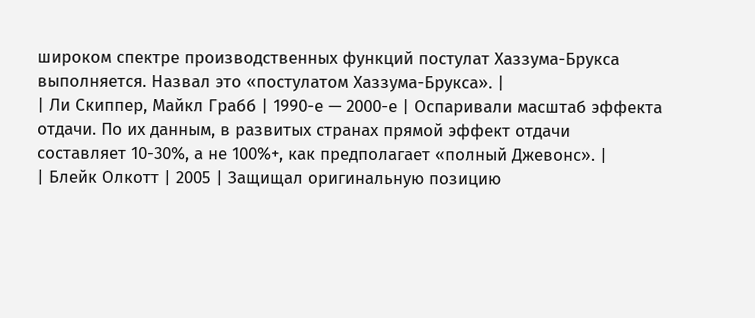широком спектре производственных функций постулат Хаззума-Брукса выполняется. Назвал это «постулатом Хаззума-Брукса». |
| Ли Скиппер, Майкл Грабб | 1990-е — 2000-е | Оспаривали масштаб эффекта отдачи. По их данным, в развитых странах прямой эффект отдачи составляет 10-30%, а не 100%+, как предполагает «полный Джевонс». |
| Блейк Олкотт | 2005 | Защищал оригинальную позицию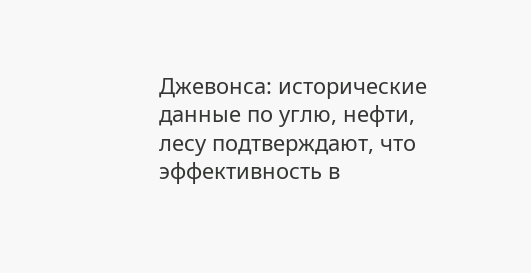Джевонса: исторические данные по углю, нефти, лесу подтверждают, что эффективность в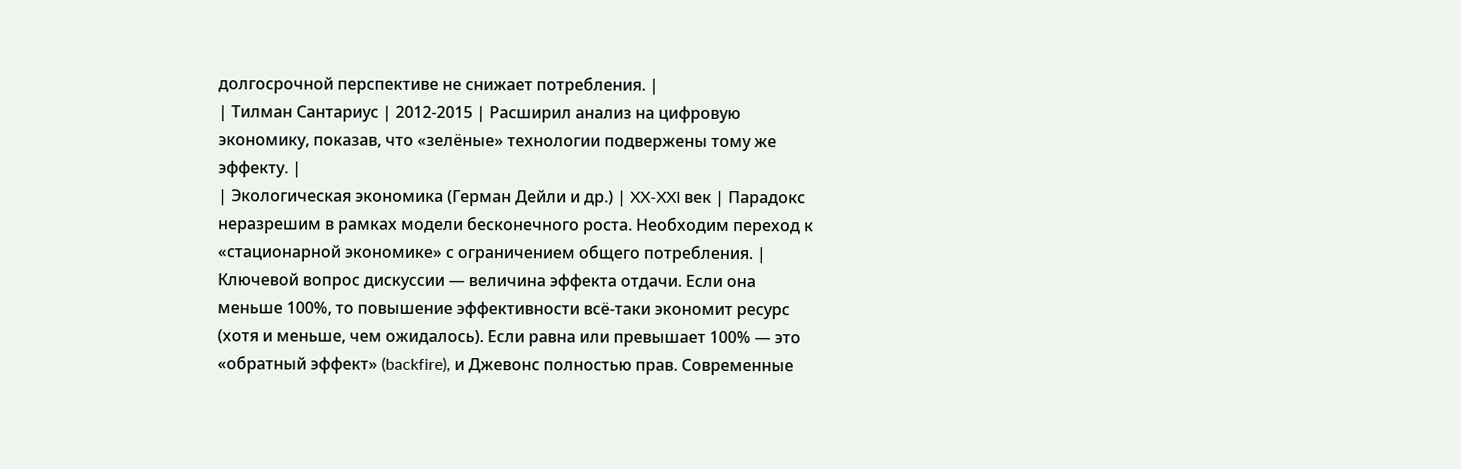долгосрочной перспективе не снижает потребления. |
| Тилман Сантариус | 2012-2015 | Расширил анализ на цифровую экономику, показав, что «зелёные» технологии подвержены тому же эффекту. |
| Экологическая экономика (Герман Дейли и др.) | XX-XXI век | Парадокс неразрешим в рамках модели бесконечного роста. Необходим переход к «стационарной экономике» с ограничением общего потребления. |
Ключевой вопрос дискуссии — величина эффекта отдачи. Если она меньше 100%, то повышение эффективности всё-таки экономит ресурс (хотя и меньше, чем ожидалось). Если равна или превышает 100% — это «обратный эффект» (backfire), и Джевонс полностью прав. Современные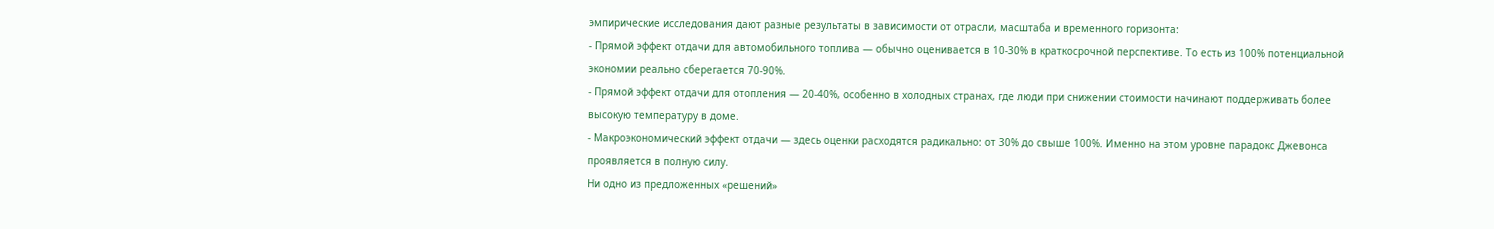эмпирические исследования дают разные результаты в зависимости от отрасли, масштаба и временного горизонта:
- Прямой эффект отдачи для автомобильного топлива — обычно оценивается в 10-30% в краткосрочной перспективе. То есть из 100% потенциальной экономии реально сберегается 70-90%.
- Прямой эффект отдачи для отопления — 20-40%, особенно в холодных странах, где люди при снижении стоимости начинают поддерживать более высокую температуру в доме.
- Макроэкономический эффект отдачи — здесь оценки расходятся радикально: от 30% до свыше 100%. Именно на этом уровне парадокс Джевонса проявляется в полную силу.
Ни одно из предложенных «решений»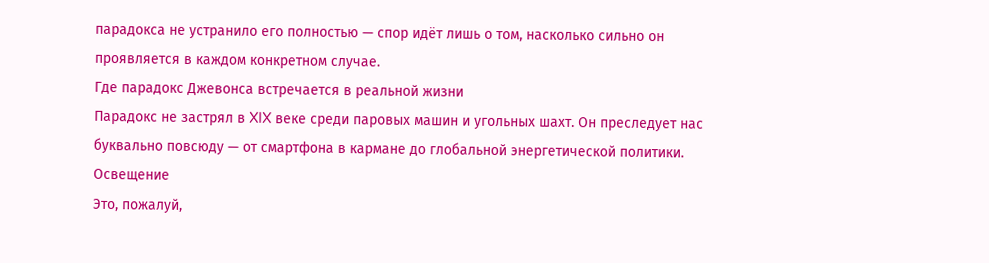парадокса не устранило его полностью — спор идёт лишь о том, насколько сильно он проявляется в каждом конкретном случае.
Где парадокс Джевонса встречается в реальной жизни
Парадокс не застрял в XIX веке среди паровых машин и угольных шахт. Он преследует нас буквально повсюду — от смартфона в кармане до глобальной энергетической политики.
Освещение
Это, пожалуй,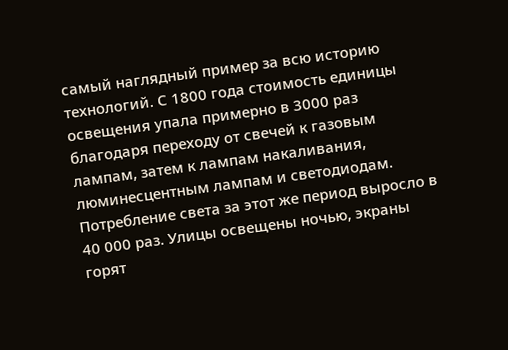самый наглядный пример за всю историю технологий. С 1800 года стоимость единицы освещения упала примерно в 3000 раз благодаря переходу от свечей к газовым лампам, затем к лампам накаливания, люминесцентным лампам и светодиодам. Потребление света за этот же период выросло в 40 000 раз. Улицы освещены ночью, экраны горят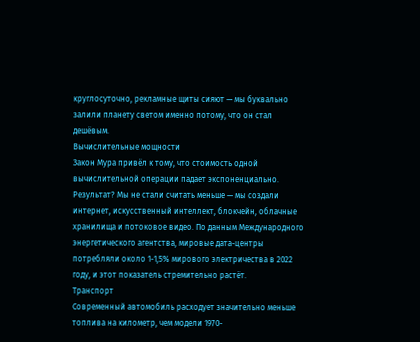круглосуточно, рекламные щиты сияют — мы буквально залили планету светом именно потому, что он стал дешёвым.
Вычислительные мощности
Закон Мура привёл к тому, что стоимость одной вычислительной операции падает экспоненциально. Результат? Мы не стали считать меньше — мы создали интернет, искусственный интеллект, блокчейн, облачные хранилища и потоковое видео. По данным Международного энергетического агентства, мировые дата-центры потребляли около 1-1,5% мирового электричества в 2022 году, и этот показатель стремительно растёт.
Транспорт
Современный автомобиль расходует значительно меньше топлива на километр, чем модели 1970-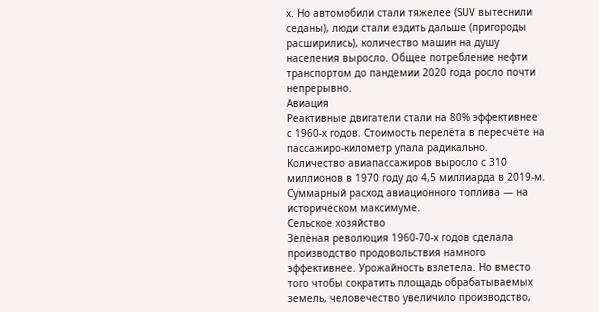х. Но автомобили стали тяжелее (SUV вытеснили седаны), люди стали ездить дальше (пригороды расширились), количество машин на душу населения выросло. Общее потребление нефти транспортом до пандемии 2020 года росло почти непрерывно.
Авиация
Реактивные двигатели стали на 80% эффективнее с 1960-х годов. Стоимость перелёта в пересчёте на пассажиро-километр упала радикально. Количество авиапассажиров выросло с 310 миллионов в 1970 году до 4,5 миллиарда в 2019-м. Суммарный расход авиационного топлива — на историческом максимуме.
Сельское хозяйство
Зелёная революция 1960-70-х годов сделала производство продовольствия намного эффективнее. Урожайность взлетела. Но вместо того чтобы сократить площадь обрабатываемых земель, человечество увеличило производство,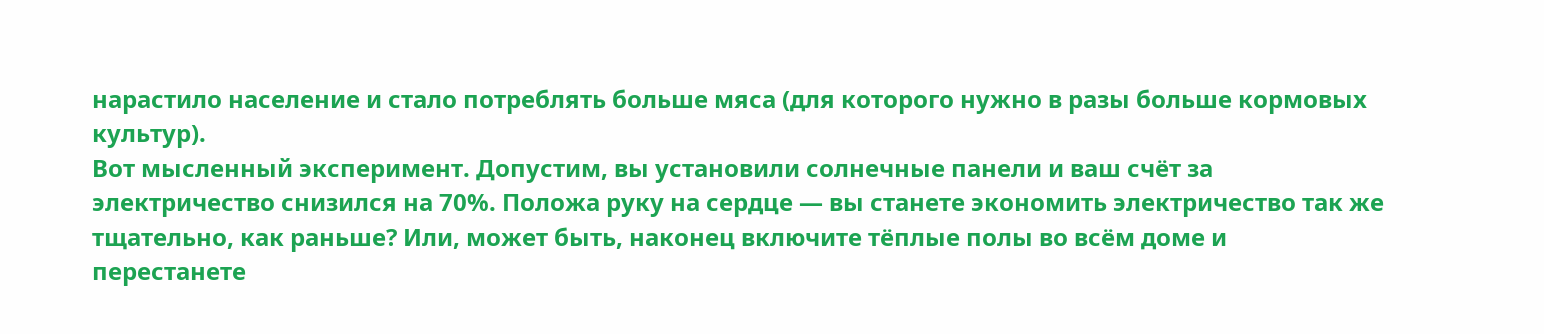нарастило население и стало потреблять больше мяса (для которого нужно в разы больше кормовых культур).
Вот мысленный эксперимент. Допустим, вы установили солнечные панели и ваш счёт за электричество снизился на 70%. Положа руку на сердце — вы станете экономить электричество так же тщательно, как раньше? Или, может быть, наконец включите тёплые полы во всём доме и перестанете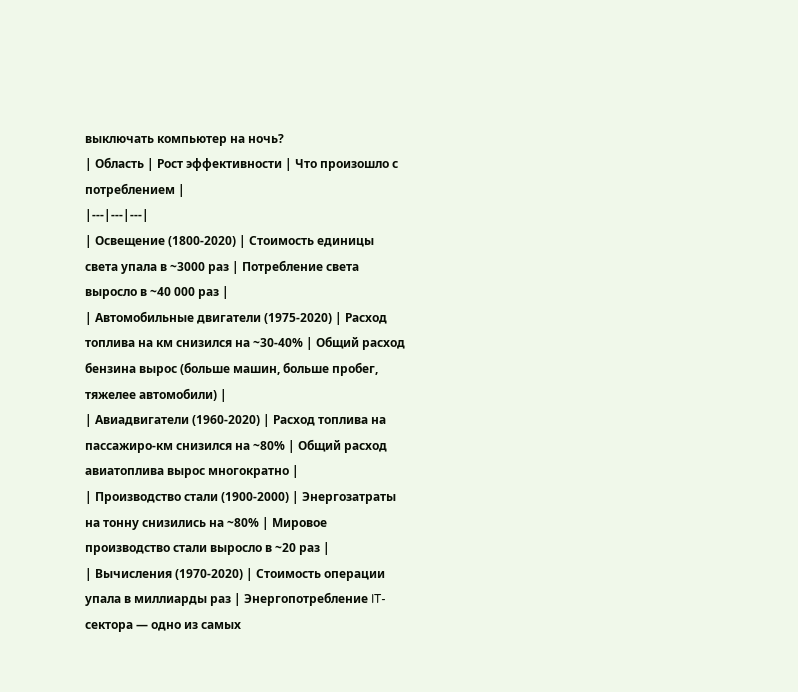выключать компьютер на ночь?
| Область | Рост эффективности | Что произошло с потреблением |
|---|---|---|
| Освещение (1800-2020) | Стоимость единицы света упала в ~3000 раз | Потребление света выросло в ~40 000 раз |
| Автомобильные двигатели (1975-2020) | Расход топлива на км снизился на ~30-40% | Общий расход бензина вырос (больше машин, больше пробег, тяжелее автомобили) |
| Авиадвигатели (1960-2020) | Расход топлива на пассажиро-км снизился на ~80% | Общий расход авиатоплива вырос многократно |
| Производство стали (1900-2000) | Энергозатраты на тонну снизились на ~80% | Мировое производство стали выросло в ~20 раз |
| Вычисления (1970-2020) | Стоимость операции упала в миллиарды раз | Энергопотребление IT-сектора — одно из самых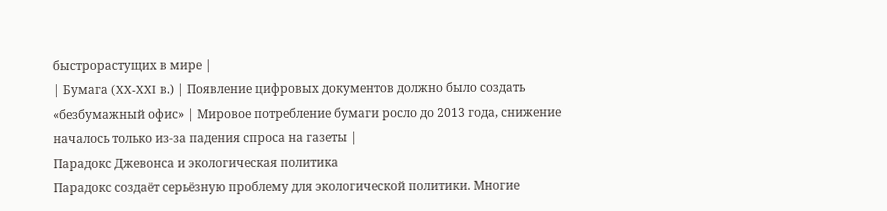быстрорастущих в мире |
| Бумага (XX-XXI в.) | Появление цифровых документов должно было создать «безбумажный офис» | Мировое потребление бумаги росло до 2013 года, снижение началось только из-за падения спроса на газеты |
Парадокс Джевонса и экологическая политика
Парадокс создаёт серьёзную проблему для экологической политики. Многие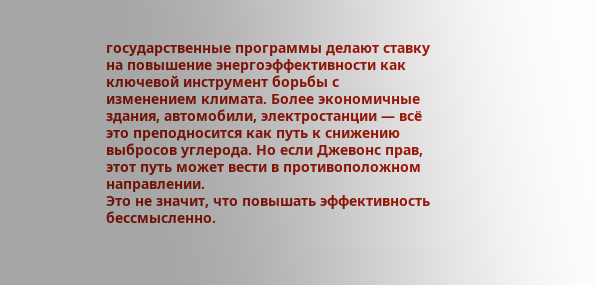государственные программы делают ставку на повышение энергоэффективности как ключевой инструмент борьбы с изменением климата. Более экономичные здания, автомобили, электростанции — всё это преподносится как путь к снижению выбросов углерода. Но если Джевонс прав, этот путь может вести в противоположном направлении.
Это не значит, что повышать эффективность бессмысленно.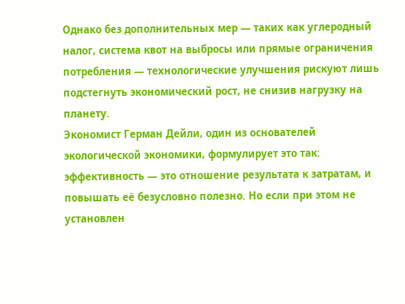Однако без дополнительных мер — таких как углеродный налог, система квот на выбросы или прямые ограничения потребления — технологические улучшения рискуют лишь подстегнуть экономический рост, не снизив нагрузку на планету.
Экономист Герман Дейли, один из основателей экологической экономики, формулирует это так: эффективность — это отношение результата к затратам, и повышать её безусловно полезно. Но если при этом не установлен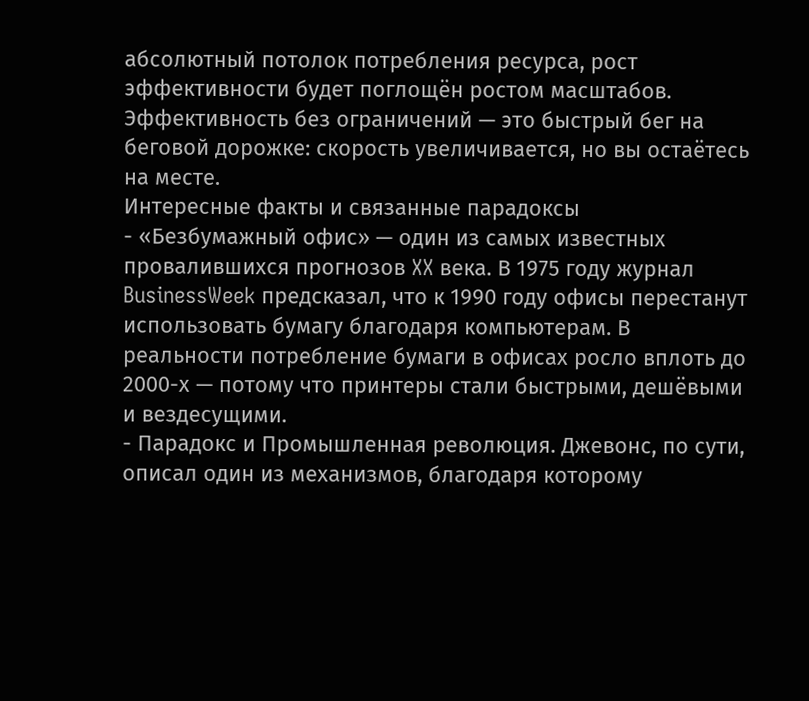абсолютный потолок потребления ресурса, рост эффективности будет поглощён ростом масштабов. Эффективность без ограничений — это быстрый бег на беговой дорожке: скорость увеличивается, но вы остаётесь на месте.
Интересные факты и связанные парадоксы
- «Безбумажный офис» — один из самых известных провалившихся прогнозов XX века. В 1975 году журнал BusinessWeek предсказал, что к 1990 году офисы перестанут использовать бумагу благодаря компьютерам. В реальности потребление бумаги в офисах росло вплоть до 2000-х — потому что принтеры стали быстрыми, дешёвыми и вездесущими.
- Парадокс и Промышленная революция. Джевонс, по сути, описал один из механизмов, благодаря которому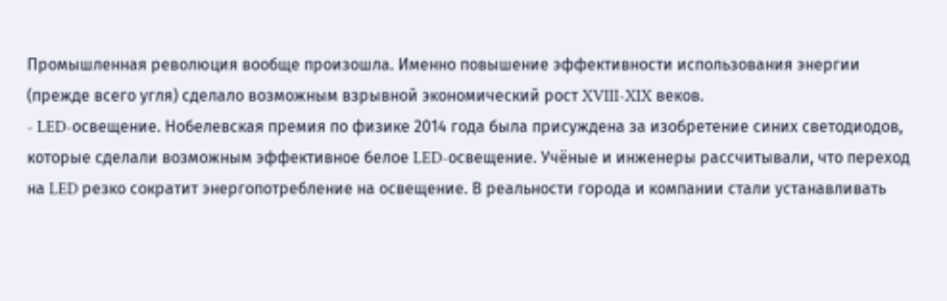Промышленная революция вообще произошла. Именно повышение эффективности использования энергии (прежде всего угля) сделало возможным взрывной экономический рост XVIII-XIX веков.
- LED-освещение. Нобелевская премия по физике 2014 года была присуждена за изобретение синих светодиодов, которые сделали возможным эффективное белое LED-освещение. Учёные и инженеры рассчитывали, что переход на LED резко сократит энергопотребление на освещение. В реальности города и компании стали устанавливать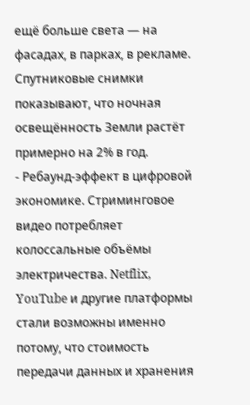ещё больше света — на фасадах, в парках, в рекламе. Спутниковые снимки показывают, что ночная освещённость Земли растёт примерно на 2% в год.
- Ребаунд-эффект в цифровой экономике. Стриминговое видео потребляет колоссальные объёмы электричества. Netflix, YouTube и другие платформы стали возможны именно потому, что стоимость передачи данных и хранения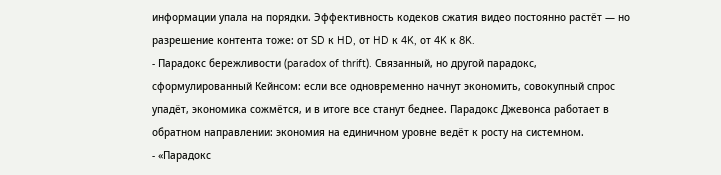информации упала на порядки. Эффективность кодеков сжатия видео постоянно растёт — но разрешение контента тоже: от SD к HD, от HD к 4K, от 4K к 8K.
- Парадокс бережливости (paradox of thrift). Связанный, но другой парадокс, сформулированный Кейнсом: если все одновременно начнут экономить, совокупный спрос упадёт, экономика сожмётся, и в итоге все станут беднее. Парадокс Джевонса работает в обратном направлении: экономия на единичном уровне ведёт к росту на системном.
- «Парадокс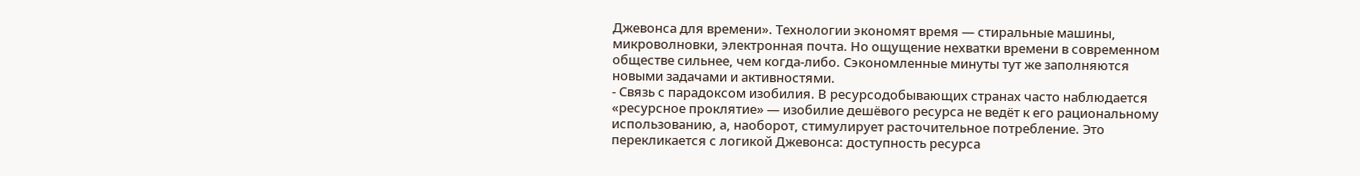Джевонса для времени». Технологии экономят время — стиральные машины, микроволновки, электронная почта. Но ощущение нехватки времени в современном обществе сильнее, чем когда-либо. Сэкономленные минуты тут же заполняются новыми задачами и активностями.
- Связь с парадоксом изобилия. В ресурсодобывающих странах часто наблюдается «ресурсное проклятие» — изобилие дешёвого ресурса не ведёт к его рациональному использованию, а, наоборот, стимулирует расточительное потребление. Это перекликается с логикой Джевонса: доступность ресурса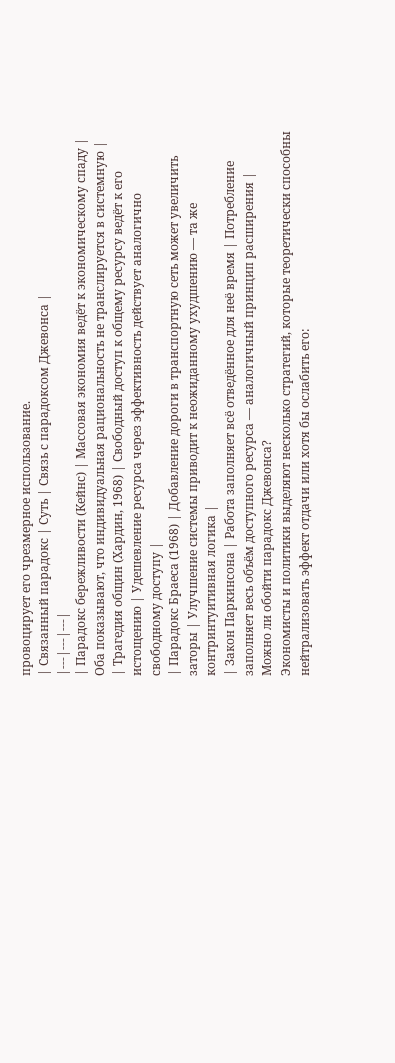провоцирует его чрезмерное использование.
| Связанный парадокс | Суть | Связь с парадоксом Джевонса |
|---|---|---|
| Парадокс бережливости (Кейнс) | Массовая экономия ведёт к экономическому спаду | Оба показывают, что индивидуальная рациональность не транслируется в системную |
| Трагедия общин (Хардин, 1968) | Свободный доступ к общему ресурсу ведёт к его истощению | Удешевление ресурса через эффективность действует аналогично свободному доступу |
| Парадокс Браеса (1968) | Добавление дороги в транспортную сеть может увеличить заторы | Улучшение системы приводит к неожиданному ухудшению — та же контринтуитивная логика |
| Закон Паркинсона | Работа заполняет всё отведённое для неё время | Потребление заполняет весь объём доступного ресурса — аналогичный принцип расширения |
Можно ли обойти парадокс Джевонса?
Экономисты и политики выделяют несколько стратегий, которые теоретически способны нейтрализовать эффект отдачи или хотя бы ослабить его: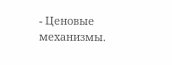- Ценовые механизмы.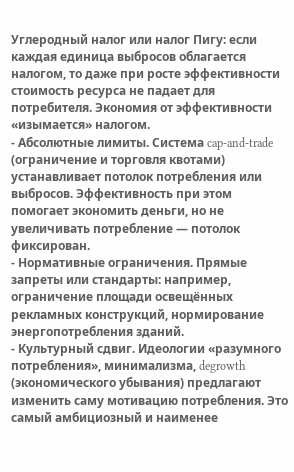Углеродный налог или налог Пигу: если каждая единица выбросов облагается налогом, то даже при росте эффективности стоимость ресурса не падает для потребителя. Экономия от эффективности «изымается» налогом.
- Абсолютные лимиты. Система cap-and-trade (ограничение и торговля квотами) устанавливает потолок потребления или выбросов. Эффективность при этом помогает экономить деньги, но не увеличивать потребление — потолок фиксирован.
- Нормативные ограничения. Прямые запреты или стандарты: например, ограничение площади освещённых рекламных конструкций, нормирование энергопотребления зданий.
- Культурный сдвиг. Идеологии «разумного потребления», минимализма, degrowth (экономического убывания) предлагают изменить саму мотивацию потребления. Это самый амбициозный и наименее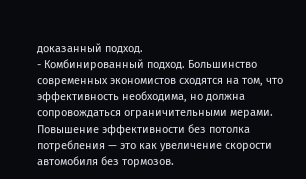доказанный подход.
- Комбинированный подход. Большинство современных экономистов сходятся на том, что эффективность необходима, но должна сопровождаться ограничительными мерами. Повышение эффективности без потолка потребления — это как увеличение скорости автомобиля без тормозов.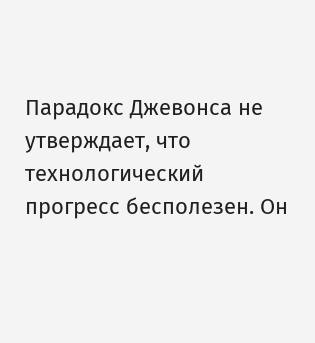Парадокс Джевонса не утверждает, что технологический прогресс бесполезен. Он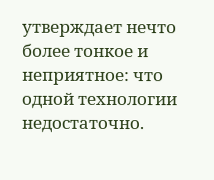утверждает нечто более тонкое и неприятное: что одной технологии недостаточно.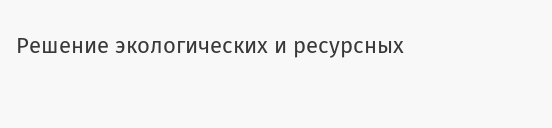Решение экологических и ресурсных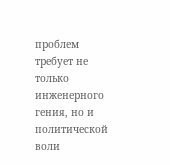проблем требует не только инженерного гения, но и политической воли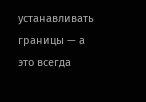устанавливать границы — а это всегда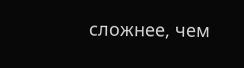сложнее, чем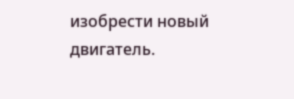изобрести новый двигатель.